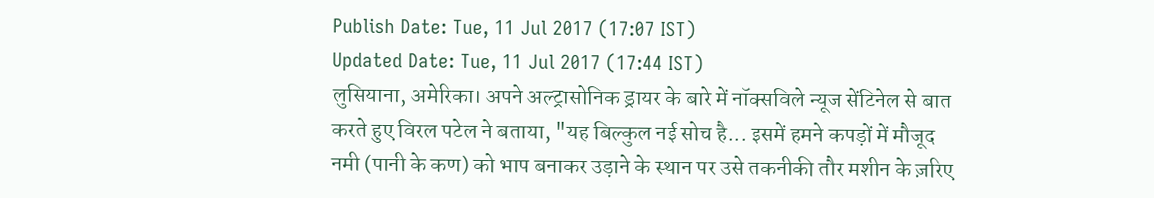Publish Date: Tue, 11 Jul 2017 (17:07 IST)
Updated Date: Tue, 11 Jul 2017 (17:44 IST)
लुसियाना, अमेरिका। अपने अल्ट्रासोनिक ड्रायर के बारे में नॉक्सविले न्यूज सेंटिनेल से बात करते हुए विरल पटेल ने बताया, "यह बिल्कुल नई सोच है... इसमें हमने कपड़ों में मौजूद नमी (पानी के कण) को भाप बनाकर उड़ाने के स्थान पर उसे तकनीकी तौर मशीन के ज़रिए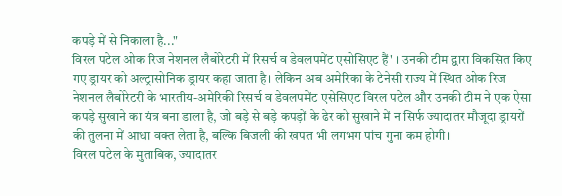कपड़े में से निकाला है..."
विरल पटेल ओक रिज नेशनल लैबोरेटरी में रिसर्च व डेवलपमेंट एसोसिएट हैं' । उनकी टीम द्वारा विकसित किए गए ड्रायर को अल्ट्रासोनिक ड्रायर कहा जाता है। लेकिन अब अमेरिका के टेनेसी राज्य में स्थित ओक रिज नेशनल लैबोरेटरी के भारतीय-अमेरिकी रिसर्च व डेवलपमेंट एसेसिएट विरल पटेल और उनकी टीम ने एक ऐसा कपड़े सुखाने का यंत्र बना डाला है, जो बड़े से बड़े कपड़ों के ढेर को सुखाने में न सिर्फ ज्यादातर मौजूदा ड्रायरों की तुलना में आधा वक्त लेता है, बल्कि बिजली की खपत भी लगभग पांच गुना कम होगी।
विरल पटेल के मुताबिक, ज्यादातर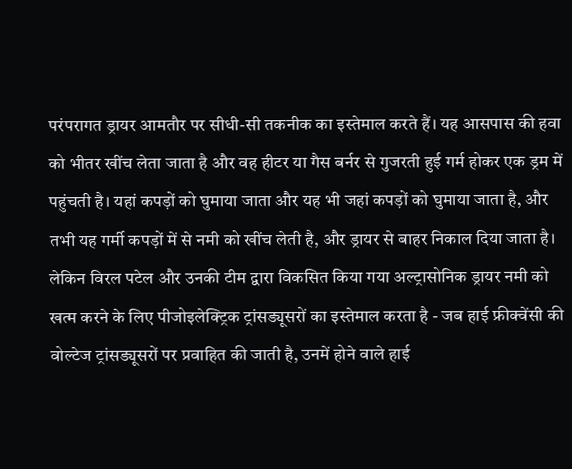परंपरागत ड्रायर आमतौर पर सीधी-सी तकनीक का इस्तेमाल करते हैं। यह आसपास की हवा को भीतर खींच लेता जाता है और वह हीटर या गैस बर्नर से गुजरती हुई गर्म होकर एक ड्रम में पहुंचती है। यहां कपड़ों को घुमाया जाता और यह भी जहां कपड़ों को घुमाया जाता है, और तभी यह गर्मी कपड़ों में से नमी को खींच लेती है, और ड्रायर से बाहर निकाल दिया जाता है।
लेकिन विरल पटेल और उनकी टीम द्वारा विकसित किया गया अल्ट्रासोनिक ड्रायर नमी को खत्म करने के लिए पीजोइलेक्ट्रिक ट्रांसड्यूसरों का इस्तेमाल करता है - जब हाई फ्रीक्वेंसी की वोल्टेज ट्रांसड्यूसरों पर प्रवाहित की जाती है, उनमें होने वाले हाई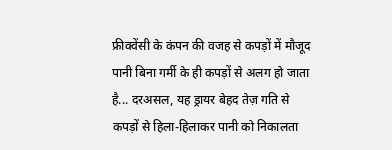फ्रीक्वेंसी के कंपन की वजह से कपड़ों में मौजूद पानी बिना गर्मी के ही कपड़ों से अलग हो जाता है... दरअसल, यह ड्रायर बेहद तेज़ गति से कपड़ों से हिला-हिलाकर पानी को निकालता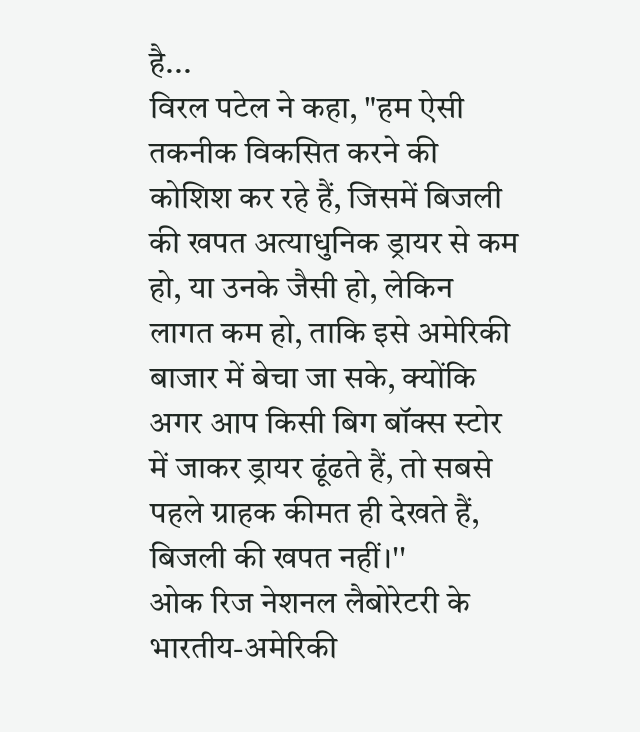है...
विरल पटेल ने कहा, "हम ऐसी तकनीक विकसित करने की कोशिश कर रहे हैं, जिसमें बिजली की खपत अत्याधुनिक ड्रायर से कम हो, या उनके जैसी हो, लेकिन लागत कम हो, ताकि इसे अमेरिकी बाजार में बेचा जा सके, क्योंकि अगर आप किसी बिग बॉक्स स्टोर में जाकर ड्रायर ढूंढते हैं, तो सबसे पहले ग्राहक कीमत ही देखते हैं, बिजली की खपत नहीं।''
ओक रिज नेशनल लैबोरेटरी के भारतीय-अमेरिकी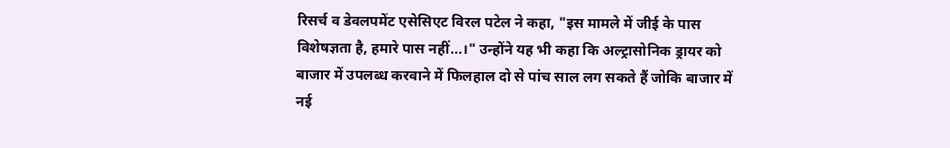रिसर्च व डेवलपमेंट एसेसिएट विरल पटेल ने कहा, "इस मामले में जीई के पास विशेषज्ञता है, हमारे पास नहीं...।" उन्होंने यह भी कहा कि अल्ट्रासोनिक ड्रायर को बाजार में उपलब्ध करवाने में फिलहाल दो से पांच साल लग सकते हैं जोकि बाजार में नई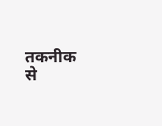तकनीक से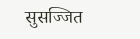सुसज्जित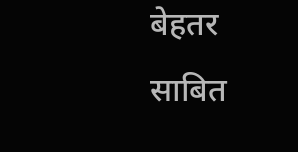बेहतर साबित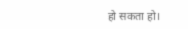हो सकता हो।